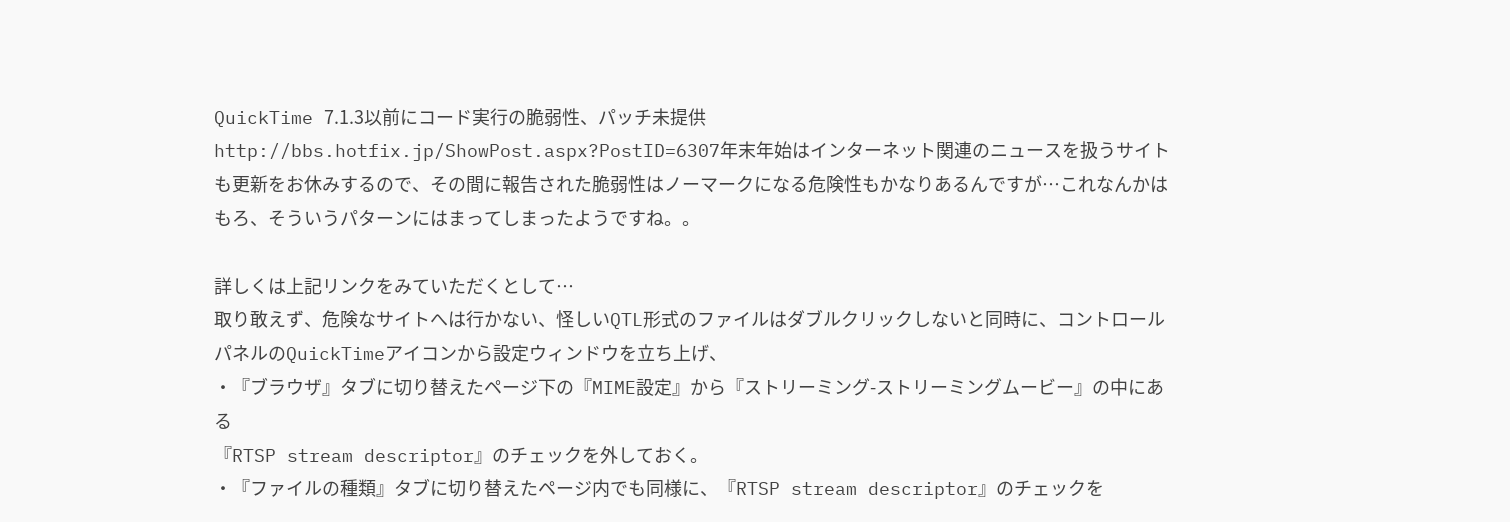QuickTime 7.1.3以前にコード実行の脆弱性、パッチ未提供
http://bbs.hotfix.jp/ShowPost.aspx?PostID=6307年末年始はインターネット関連のニュースを扱うサイトも更新をお休みするので、その間に報告された脆弱性はノーマークになる危険性もかなりあるんですが…これなんかはもろ、そういうパターンにはまってしまったようですね。。

詳しくは上記リンクをみていただくとして…
取り敢えず、危険なサイトへは行かない、怪しいQTL形式のファイルはダブルクリックしないと同時に、コントロールパネルのQuickTimeアイコンから設定ウィンドウを立ち上げ、
・『ブラウザ』タブに切り替えたページ下の『MIME設定』から『ストリーミング-ストリーミングムービー』の中にある
『RTSP stream descriptor』のチェックを外しておく。
・『ファイルの種類』タブに切り替えたページ内でも同様に、『RTSP stream descriptor』のチェックを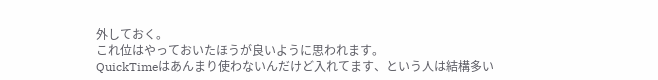外しておく。
これ位はやっておいたほうが良いように思われます。
QuickTimeはあんまり使わないんだけど入れてます、という人は結構多い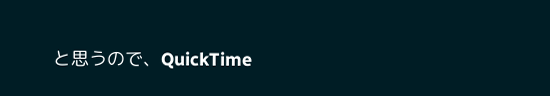と思うので、QuickTime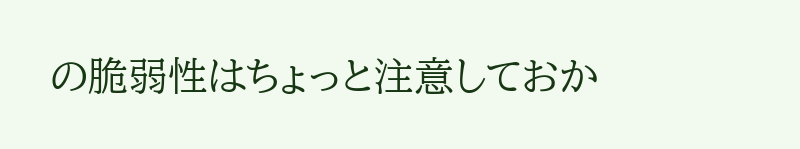の脆弱性はちょっと注意しておか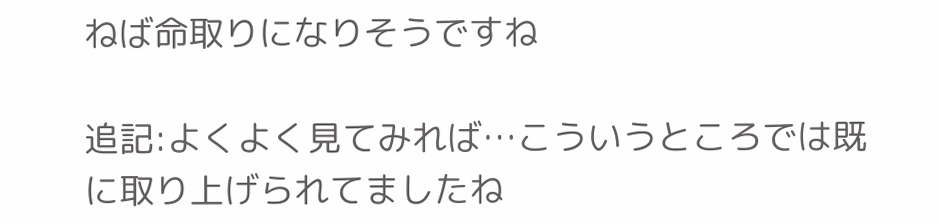ねば命取りになりそうですね

追記:よくよく見てみれば…こういうところでは既に取り上げられてましたね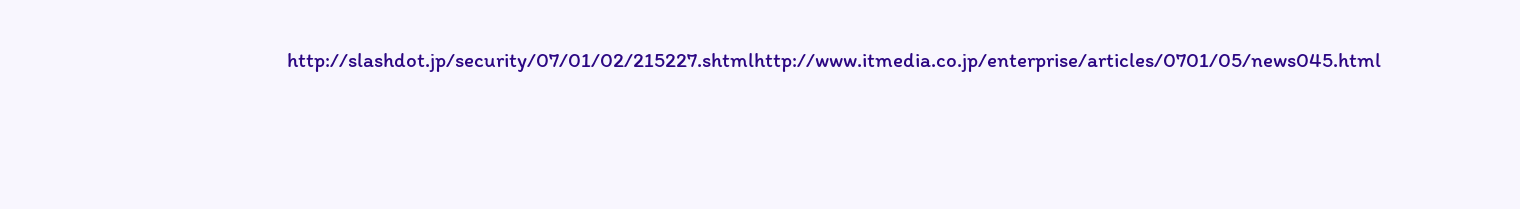http://slashdot.jp/security/07/01/02/215227.shtmlhttp://www.itmedia.co.jp/enterprise/articles/0701/05/news045.html